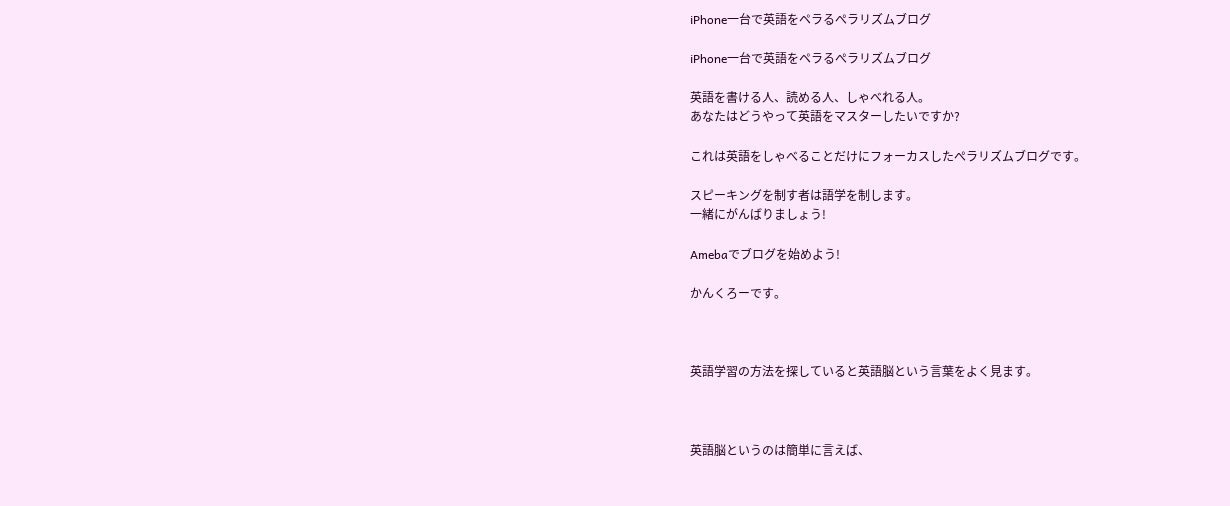iPhone一台で英語をペラるぺラリズムブログ

iPhone一台で英語をペラるぺラリズムブログ

英語を書ける人、読める人、しゃべれる人。
あなたはどうやって英語をマスターしたいですか?

これは英語をしゃべることだけにフォーカスしたぺラリズムブログです。

スピーキングを制す者は語学を制します。
一緒にがんばりましょう!

Amebaでブログを始めよう!

かんくろーです。



英語学習の方法を探していると英語脳という言葉をよく見ます。



英語脳というのは簡単に言えば、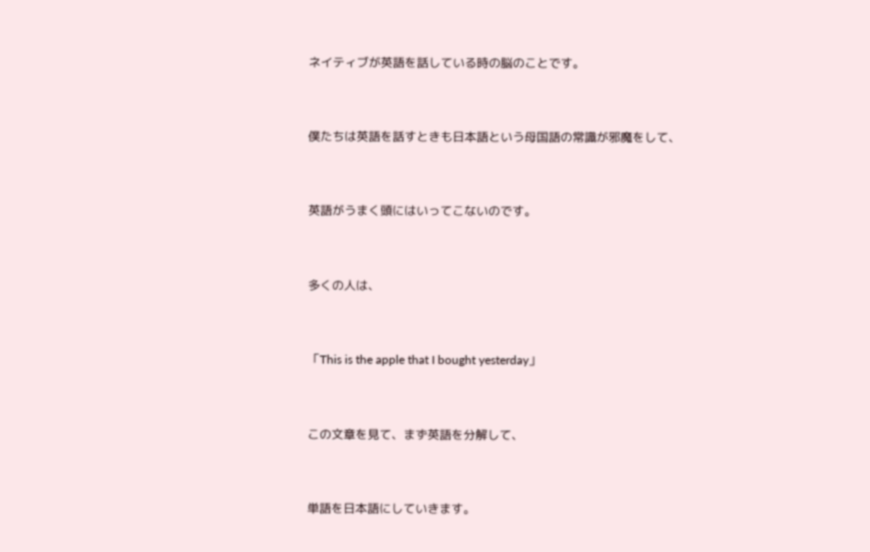ネイティブが英語を話している時の脳のことです。



僕たちは英語を話すときも日本語という母国語の常識が邪魔をして、



英語がうまく頭にはいってこないのです。



多くの人は、



「This is the apple that I bought yesterday」



この文章を見て、まず英語を分解して、



単語を日本語にしていきます。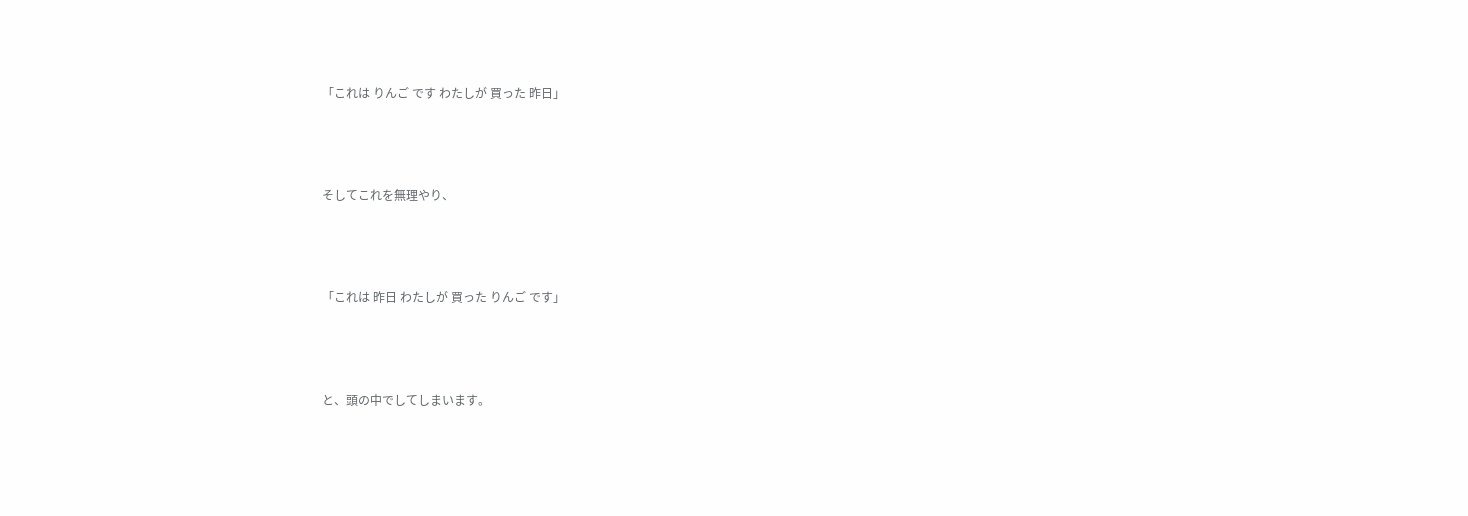「これは りんご です わたしが 買った 昨日」



そしてこれを無理やり、



「これは 昨日 わたしが 買った りんご です」



と、頭の中でしてしまいます。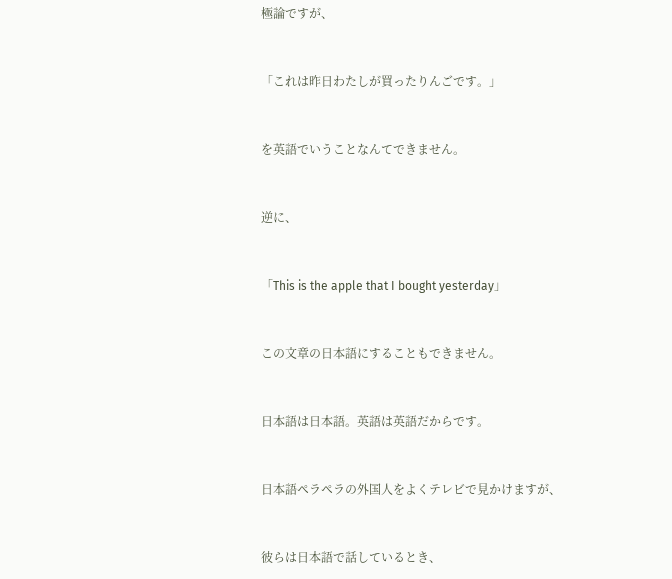極論ですが、



「これは昨日わたしが買ったりんごです。」



を英語でいうことなんてできません。



逆に、



「This is the apple that I bought yesterday」



この文章の日本語にすることもできません。



日本語は日本語。英語は英語だからです。



日本語ペラペラの外国人をよくテレビで見かけますが、



彼らは日本語で話しているとき、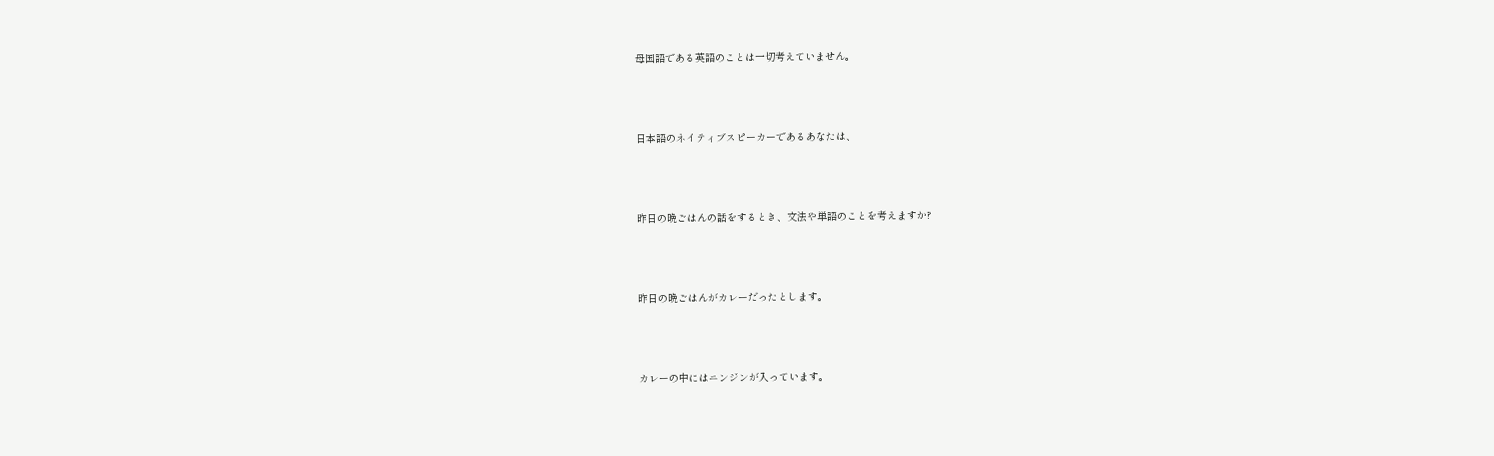母国語である英語のことは一切考えていません。



日本語のネイティブスピーカーであるあなたは、



昨日の晩ごはんの話をするとき、文法や単語のことを考えますか?



昨日の晩ごはんがカレーだったとします。



カレーの中にはニンジンが入っています。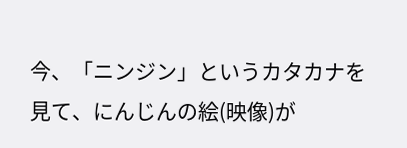今、「ニンジン」というカタカナを見て、にんじんの絵(映像)が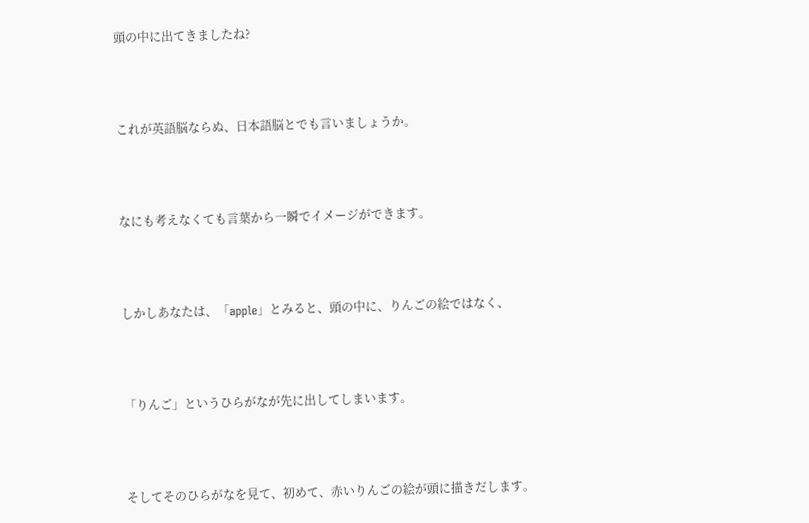頭の中に出てきましたね?



これが英語脳ならぬ、日本語脳とでも言いましょうか。



なにも考えなくても言葉から一瞬でイメージができます。



しかしあなたは、「apple」とみると、頭の中に、りんごの絵ではなく、



「りんご」というひらがなが先に出してしまいます。



そしてそのひらがなを見て、初めて、赤いりんごの絵が頭に描きだします。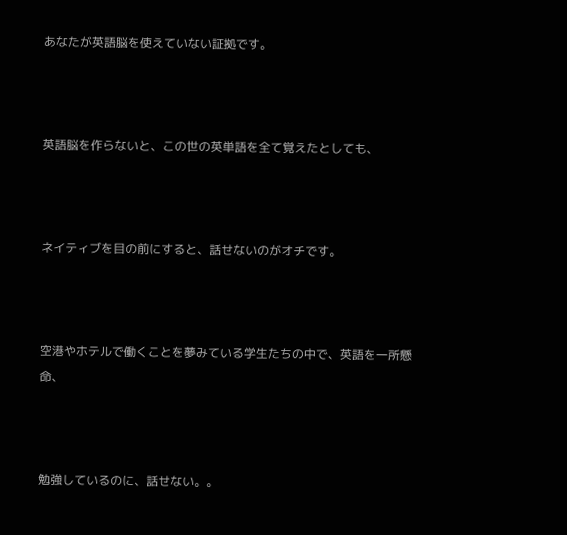あなたが英語脳を使えていない証拠です。



英語脳を作らないと、この世の英単語を全て覚えたとしても、



ネイティブを目の前にすると、話せないのがオチです。



空港やホテルで働くことを夢みている学生たちの中で、英語を一所懸命、



勉強しているのに、話せない。。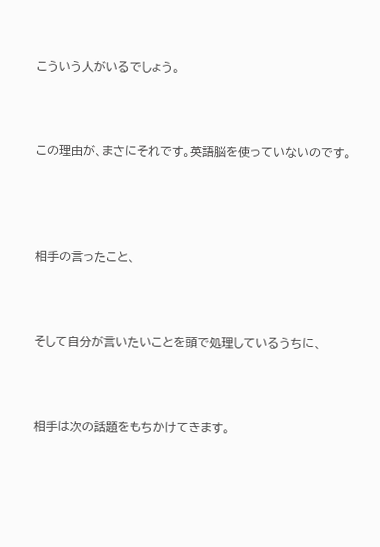こういう人がいるでしょう。



この理由が、まさにそれです。英語脳を使っていないのです。




相手の言ったこと、



そして自分が言いたいことを頭で処理しているうちに、



相手は次の話題をもちかけてきます。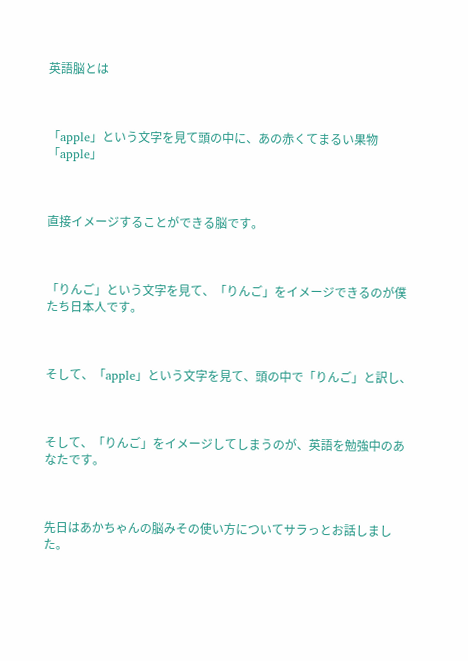英語脳とは



「apple」という文字を見て頭の中に、あの赤くてまるい果物「apple」



直接イメージすることができる脳です。



「りんご」という文字を見て、「りんご」をイメージできるのが僕たち日本人です。



そして、「apple」という文字を見て、頭の中で「りんご」と訳し、



そして、「りんご」をイメージしてしまうのが、英語を勉強中のあなたです。



先日はあかちゃんの脳みその使い方についてサラっとお話しました。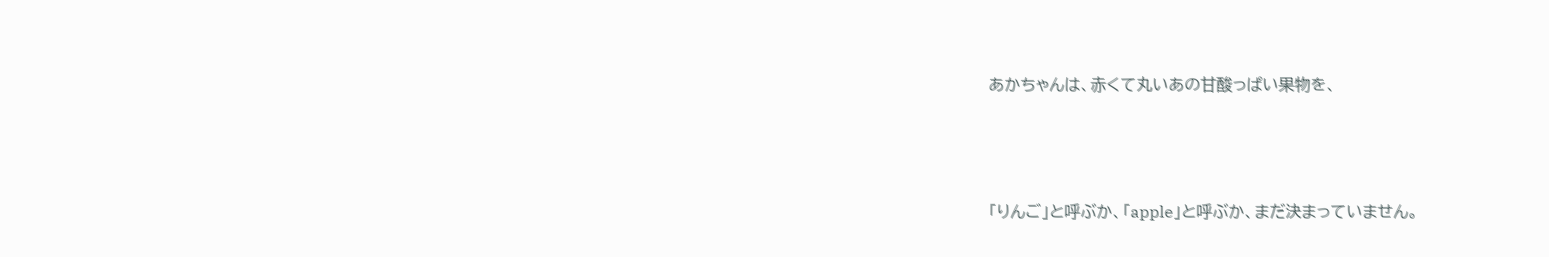あかちゃんは、赤くて丸いあの甘酸っぱい果物を、



「りんご」と呼ぶか、「apple」と呼ぶか、まだ決まっていません。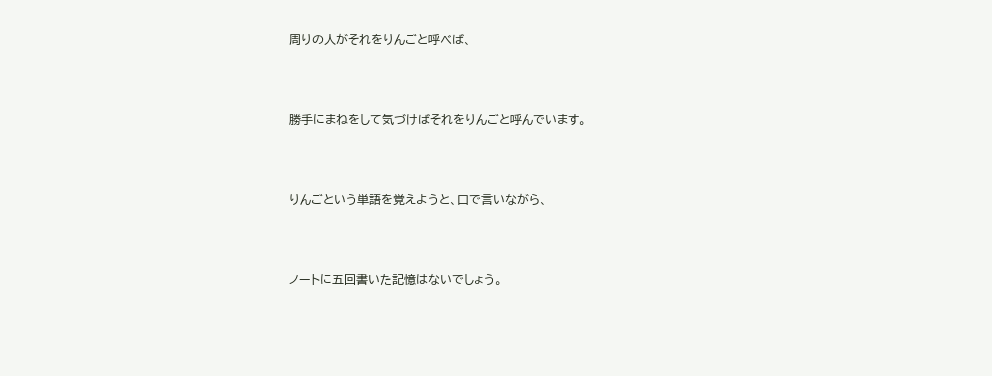周りの人がそれをりんごと呼べば、



勝手にまねをして気づけばそれをりんごと呼んでいます。



りんごという単語を覚えようと、口で言いながら、



ノートに五回書いた記憶はないでしょう。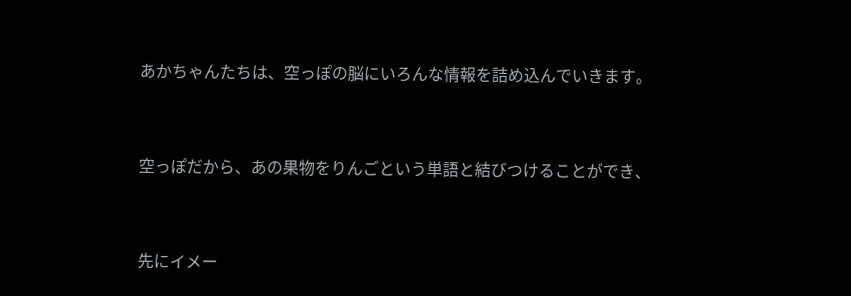あかちゃんたちは、空っぽの脳にいろんな情報を詰め込んでいきます。



空っぽだから、あの果物をりんごという単語と結びつけることができ、



先にイメー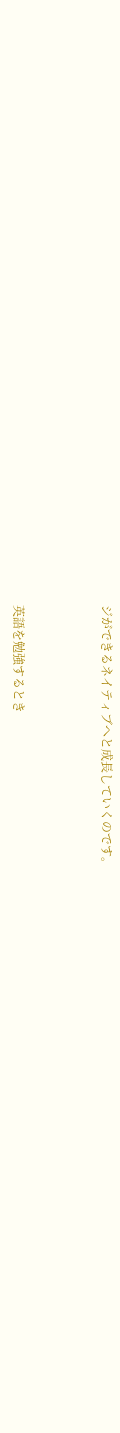ジができるネイティブへと成長していくのです。



英語を勉強するとき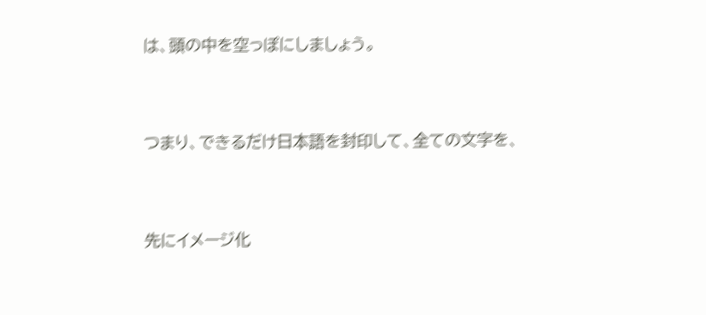は、頭の中を空っぽにしましょう。



つまり、できるだけ日本語を封印して、全ての文字を、



先にイメージ化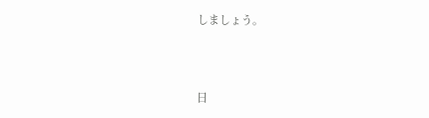しましょう。



日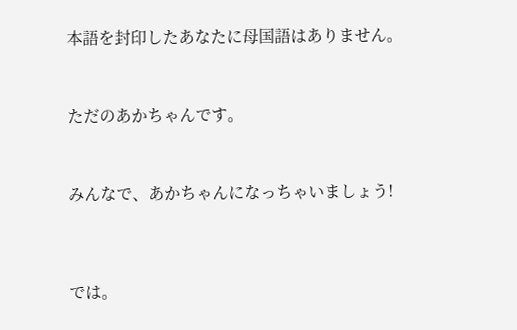本語を封印したあなたに母国語はありません。



ただのあかちゃんです。



みんなで、あかちゃんになっちゃいましょう!




では。